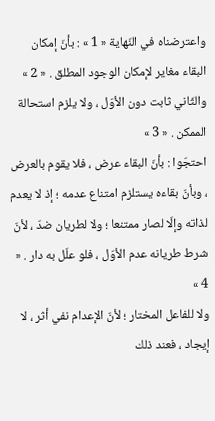واعترضناه في النّهاية « 1 » : بأنّ إمكان البقاء مغاير لإمكان الوجود المطلق . « 2 » والثّاني ثابت دون الأوّل ، ولا يلزم استحالة الممكن . « 3 »
احتجّوا : بأنّ البقاء عرض ، فلا يقوم بالعرض ، وبأنّ بقاءه يستلزم امتناع عدمه ؛ إذ لا يعدم لذاته وإلّا لصار ممتنعا ؛ ولا لطريان ضدّ ، لأنّ شرط طريانه عدم الأوّل ، فلو علّل به دار . « 4 »
ولا للفاعل المختار ؛ لأنّ الإعدام نفي أثر ، لا إيجاد ، فعند ذلك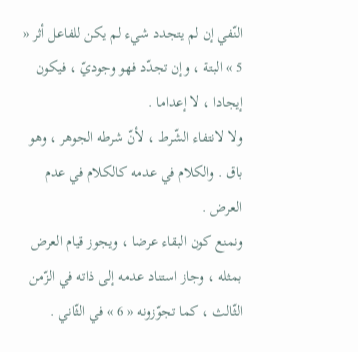النّفي إن لم يتجدد شيء لم يكن للفاعل أثر « 5 » البتة ، وإن تجدّد فهو وجوديّ ، فيكون إيجادا ، لا إعداما .
ولا لانتفاء الشّرط ، لأنّ شرطه الجوهر ، وهو باق . والكلام في عدمه كالكلام في عدم العرض .
ونمنع كون البقاء عرضا ، ويجوز قيام العرض بمثله ، وجاز استناد عدمه إلى ذاته في الزّمن الثّالث ، كما تجوّزونه « 6 » في الثّاني .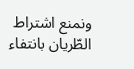ونمنع اشتراط الطّريان بانتفاء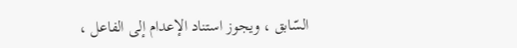السّابق ، ويجوز استناد الإعدام إلى الفاعل ،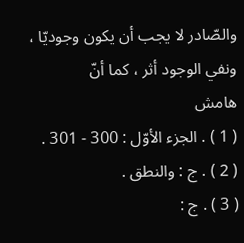والصّادر لا يجب أن يكون وجوديّا ، ونفي الوجود أثر ، كما أنّ
هامش
( 1 ) . الجزء الأوّل : 300 - 301 .
( 2 ) . ج : والنطق .
( 3 ) . ج :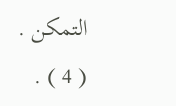التمكن .
( 4 ) .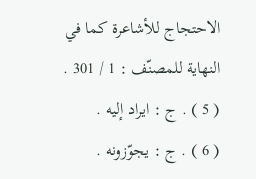الاحتجاج للأشاعرة كما في النهاية للمصنّف : 1 / 301 .
( 5 ) . ج : ايراد إليه .
( 6 ) . ج : يجوّزونه .